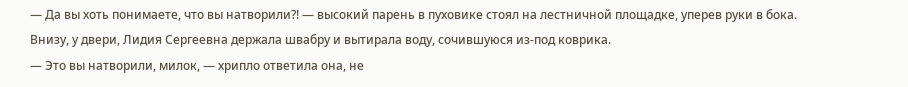— Да вы хоть понимаете, что вы натворили?! — высокий парень в пуховике стоял на лестничной площадке, уперев руки в бока. Внизу, у двери, Лидия Сергеевна держала швабру и вытирала воду, сочившуюся из-под коврика.
— Это вы натворили, милок, — хрипло ответила она, не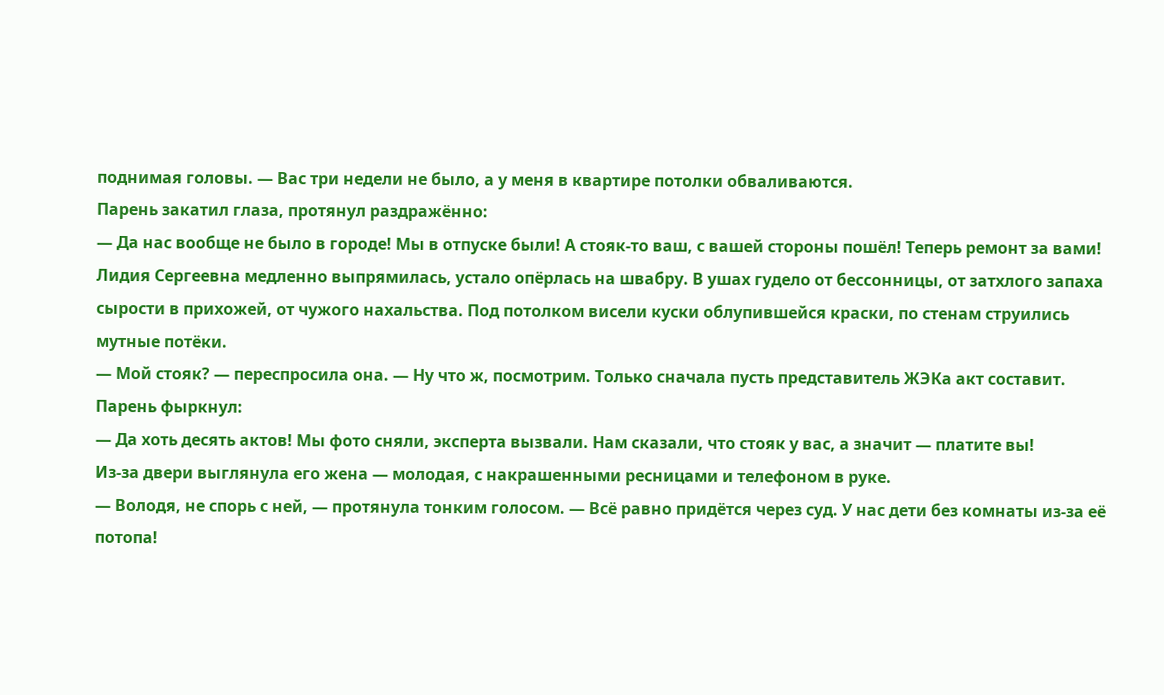поднимая головы. — Вас три недели не было, а у меня в квартире потолки обваливаются.
Парень закатил глаза, протянул раздражённо:
— Да нас вообще не было в городе! Мы в отпуске были! А стояк‑то ваш, с вашей стороны пошёл! Теперь ремонт за вами!
Лидия Сергеевна медленно выпрямилась, устало опёрлась на швабру. В ушах гудело от бессонницы, от затхлого запаха сырости в прихожей, от чужого нахальства. Под потолком висели куски облупившейся краски, по стенам струились мутные потёки.
— Мой стояк? — переспросила она. — Ну что ж, посмотрим. Только сначала пусть представитель ЖЭКа акт составит.
Парень фыркнул:
— Да хоть десять актов! Мы фото сняли, эксперта вызвали. Нам сказали, что стояк у вас, а значит — платите вы!
Из-за двери выглянула его жена — молодая, с накрашенными ресницами и телефоном в руке.
— Володя, не спорь с ней, — протянула тонким голосом. — Всё равно придётся через суд. У нас дети без комнаты из‑за её потопа!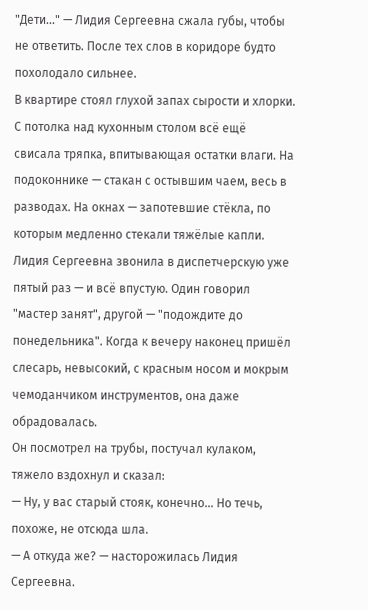"Дети..." — Лидия Сергеевна сжала губы, чтобы не ответить. После тех слов в коридоре будто похолодало сильнее.
В квартире стоял глухой запах сырости и хлорки. С потолка над кухонным столом всё ещё свисала тряпка, впитывающая остатки влаги. На подоконнике — стакан с остывшим чаем, весь в разводах. На окнах — запотевшие стёкла, по которым медленно стекали тяжёлые капли.
Лидия Сергеевна звонила в диспетчерскую уже пятый раз — и всё впустую. Один говорил "мастер занят", другой — "подождите до понедельника". Когда к вечеру наконец пришёл слесарь, невысокий, с красным носом и мокрым чемоданчиком инструментов, она даже обрадовалась.
Он посмотрел на трубы, постучал кулаком, тяжело вздохнул и сказал:
— Ну, у вас старый стояк, конечно... Но течь, похоже, не отсюда шла.
— А откуда же? — насторожилась Лидия Сергеевна.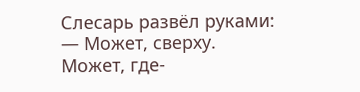Слесарь развёл руками:
— Может, сверху. Может, где-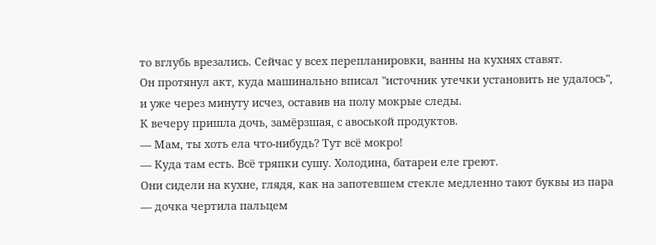то вглубь врезались. Сейчас у всех перепланировки, ванны на кухнях ставят.
Он протянул акт, куда машинально вписал "источник утечки установить не удалось", и уже через минуту исчез, оставив на полу мокрые следы.
К вечеру пришла дочь, замёрзшая, с авоськой продуктов.
— Мам, ты хоть ела что-нибудь? Тут всё мокро!
— Куда там есть. Всё тряпки сушу. Холодина, батареи еле греют.
Они сидели на кухне, глядя, как на запотевшем стекле медленно тают буквы из пара — дочка чертила пальцем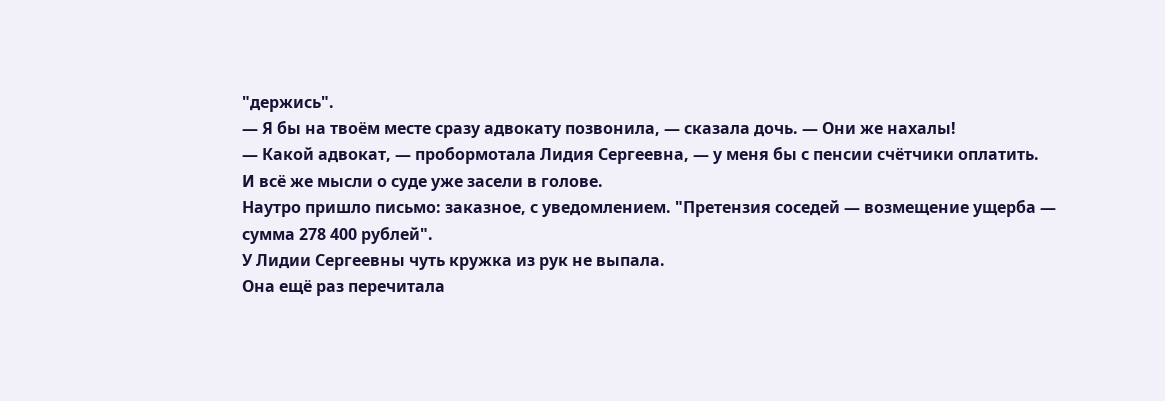"держись".
— Я бы на твоём месте сразу адвокату позвонила, — сказала дочь. — Они же нахалы!
— Какой адвокат, — пробормотала Лидия Сергеевна, — у меня бы с пенсии счётчики оплатить.
И всё же мысли о суде уже засели в голове.
Наутро пришло письмо: заказное, с уведомлением. "Претензия соседей — возмещение ущерба — сумма 278 400 рублей".
У Лидии Сергеевны чуть кружка из рук не выпала.
Она ещё раз перечитала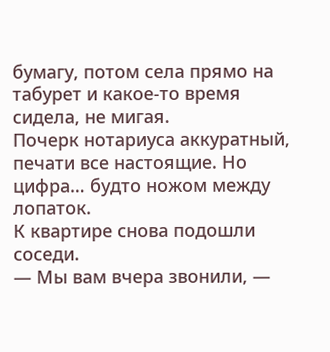бумагу, потом села прямо на табурет и какое‑то время сидела, не мигая.
Почерк нотариуса аккуратный, печати все настоящие. Но цифра… будто ножом между лопаток.
К квартире снова подошли соседи.
— Мы вам вчера звонили, —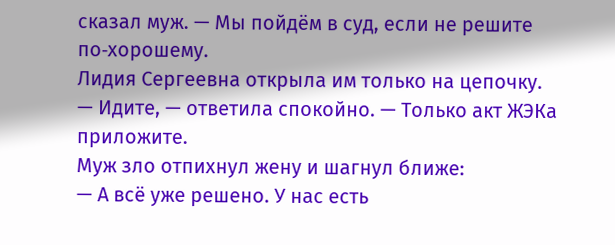сказал муж. — Мы пойдём в суд, если не решите по‑хорошему.
Лидия Сергеевна открыла им только на цепочку.
— Идите, — ответила спокойно. — Только акт ЖЭКа приложите.
Муж зло отпихнул жену и шагнул ближе:
— А всё уже решено. У нас есть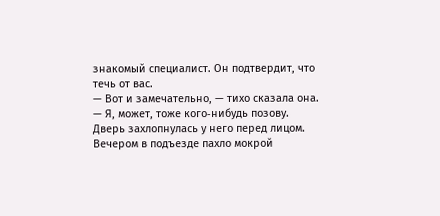знакомый специалист. Он подтвердит, что течь от вас.
— Вот и замечательно, — тихо сказала она. — Я, может, тоже кого‑нибудь позову.
Дверь захлопнулась у него перед лицом.
Вечером в подъезде пахло мокрой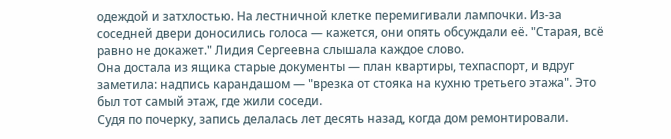одеждой и затхлостью. На лестничной клетке перемигивали лампочки. Из‑за соседней двери доносились голоса — кажется, они опять обсуждали её. "Старая, всё равно не докажет." Лидия Сергеевна слышала каждое слово.
Она достала из ящика старые документы — план квартиры, техпаспорт, и вдруг заметила: надпись карандашом — "врезка от стояка на кухню третьего этажа". Это был тот самый этаж, где жили соседи.
Судя по почерку, запись делалась лет десять назад, когда дом ремонтировали.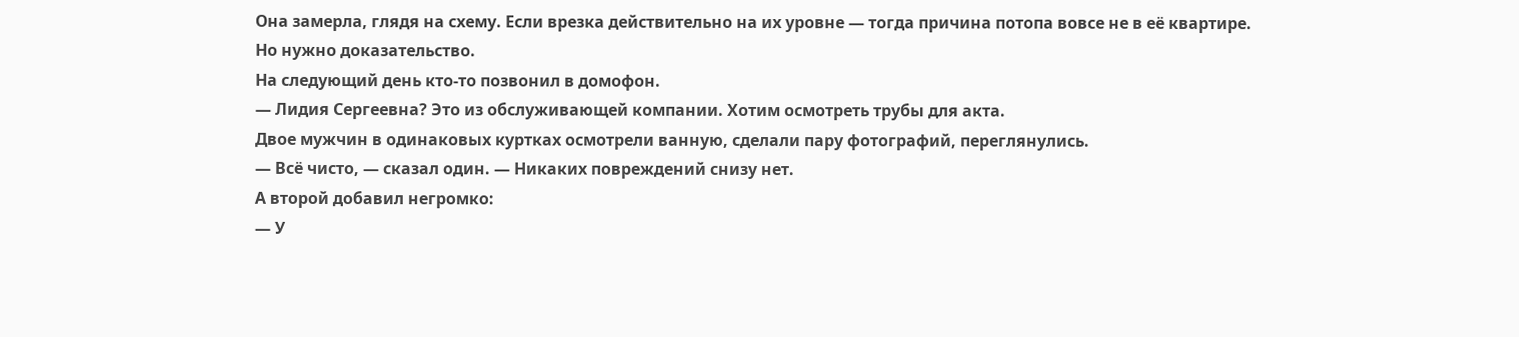Она замерла, глядя на схему. Если врезка действительно на их уровне — тогда причина потопа вовсе не в её квартире. Но нужно доказательство.
На следующий день кто‑то позвонил в домофон.
— Лидия Сергеевна? Это из обслуживающей компании. Хотим осмотреть трубы для акта.
Двое мужчин в одинаковых куртках осмотрели ванную, сделали пару фотографий, переглянулись.
— Всё чисто, — сказал один. — Никаких повреждений снизу нет.
А второй добавил негромко:
— У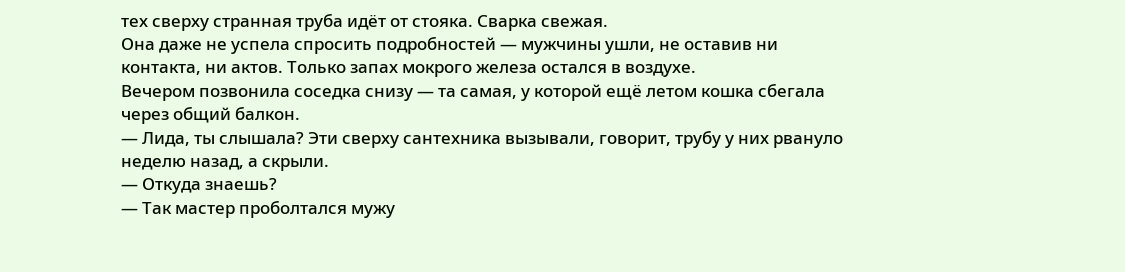тех сверху странная труба идёт от стояка. Сварка свежая.
Она даже не успела спросить подробностей — мужчины ушли, не оставив ни контакта, ни актов. Только запах мокрого железа остался в воздухе.
Вечером позвонила соседка снизу — та самая, у которой ещё летом кошка сбегала через общий балкон.
— Лида, ты слышала? Эти сверху сантехника вызывали, говорит, трубу у них рвануло неделю назад, а скрыли.
— Откуда знаешь?
— Так мастер проболтался мужу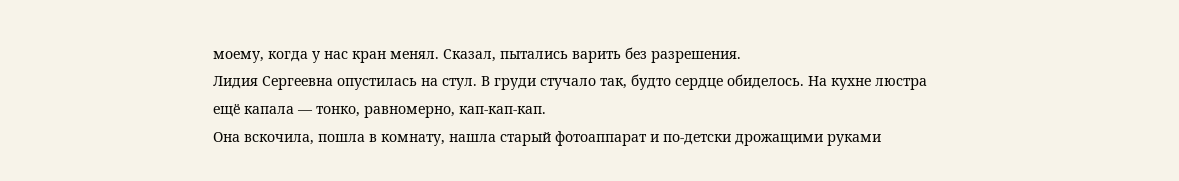моему, когда у нас кран менял. Сказал, пытались варить без разрешения.
Лидия Сергеевна опустилась на стул. В груди стучало так, будто сердце обиделось. На кухне люстра ещё капала — тонко, равномерно, кап‑кап‑кап.
Она вскочила, пошла в комнату, нашла старый фотоаппарат и по‑детски дрожащими руками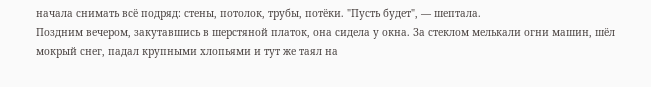начала снимать всё подряд: стены, потолок, трубы, потёки. "Пусть будет", — шептала.
Поздним вечером, закутавшись в шерстяной платок, она сидела у окна. За стеклом мелькали огни машин, шёл мокрый снег, падал крупными хлопьями и тут же таял на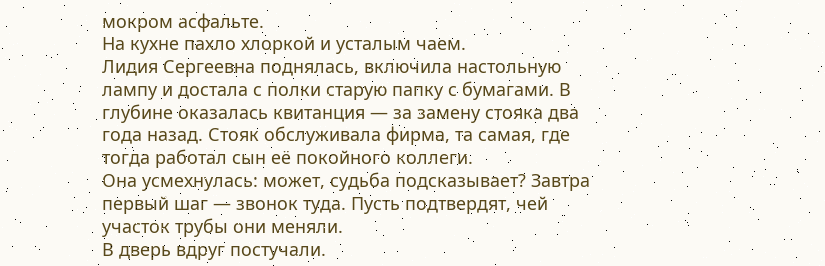мокром асфальте.
На кухне пахло хлоркой и усталым чаем.
Лидия Сергеевна поднялась, включила настольную лампу и достала с полки старую папку с бумагами. В глубине оказалась квитанция — за замену стояка два года назад. Стояк обслуживала фирма, та самая, где тогда работал сын её покойного коллеги.
Она усмехнулась: может, судьба подсказывает? Завтра первый шаг — звонок туда. Пусть подтвердят, чей участок трубы они меняли.
В дверь вдруг постучали.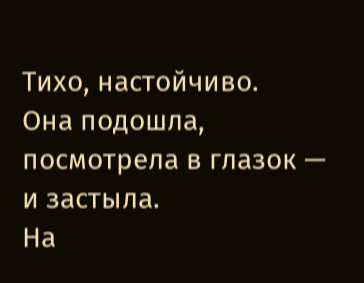Тихо, настойчиво.
Она подошла, посмотрела в глазок — и застыла.
На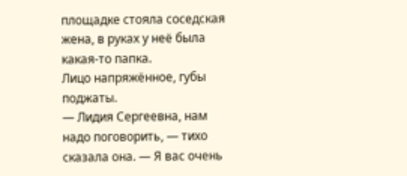площадке стояла соседская жена, в руках у неё была какая‑то папка.
Лицо напряжённое, губы поджаты.
— Лидия Сергеевна, нам надо поговорить, — тихо сказала она. — Я вас очень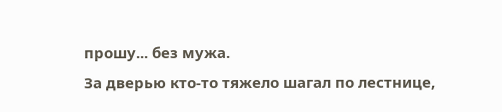прошу... без мужа.
За дверью кто‑то тяжело шагал по лестнице,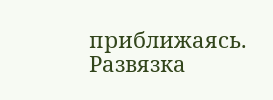приближаясь.
Развязка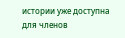истории уже доступна для членов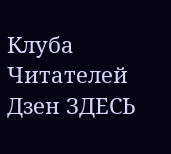Клуба Читателей Дзен ЗДЕСЬ